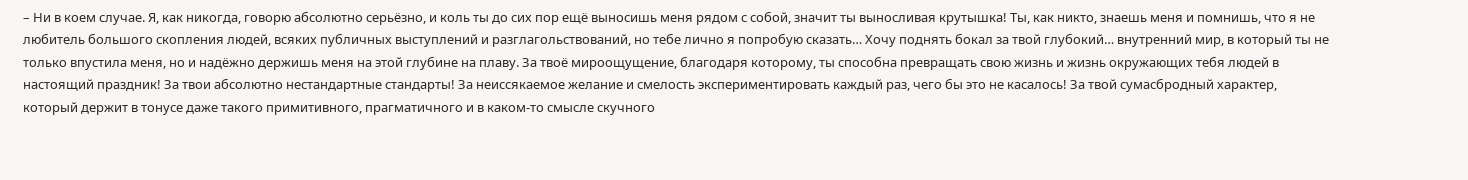– Ни в коем случае. Я, как никогда, говорю абсолютно серьёзно, и коль ты до сих пор ещё выносишь меня рядом с собой, значит ты выносливая крутышка! Ты, как никто, знаешь меня и помнишь, что я не любитель большого скопления людей, всяких публичных выступлений и разглагольствований, но тебе лично я попробую сказать… Хочу поднять бокал за твой глубокий… внутренний мир, в который ты не только впустила меня, но и надёжно держишь меня на этой глубине на плаву. За твоё мироощущение, благодаря которому, ты способна превращать свою жизнь и жизнь окружающих тебя людей в настоящий праздник! За твои абсолютно нестандартные стандарты! За неиссякаемое желание и смелость экспериментировать каждый раз, чего бы это не касалось! За твой сумасбродный характер, который держит в тонусе даже такого примитивного, прагматичного и в каком-то смысле скучного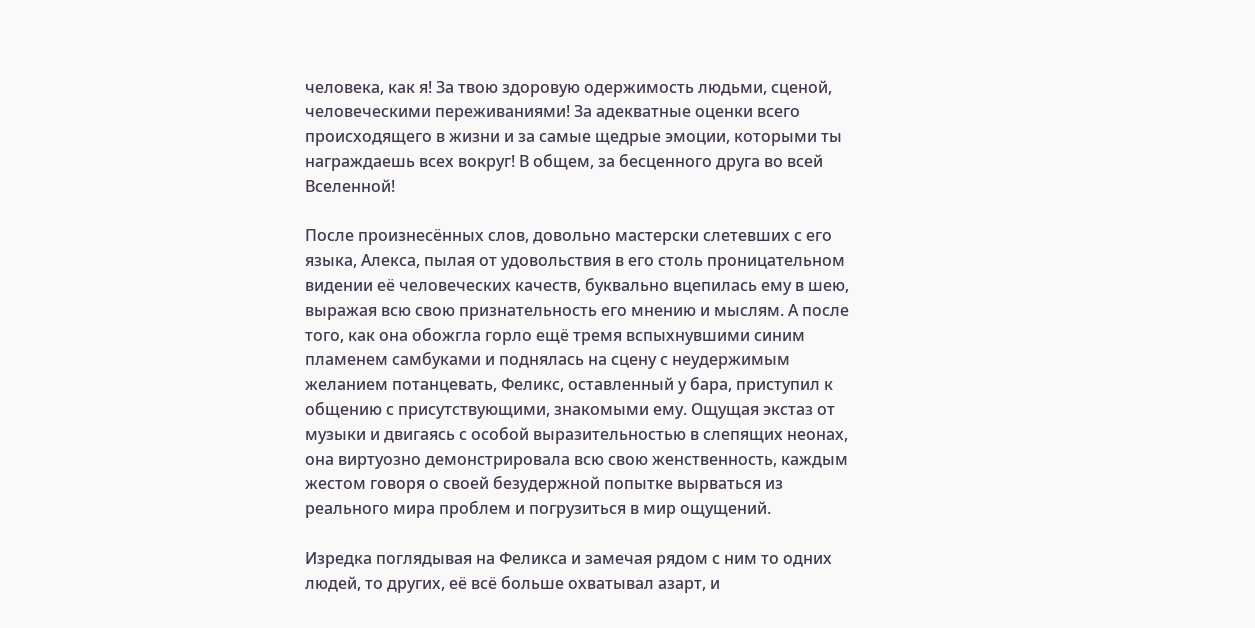человека, как я! За твою здоровую одержимость людьми, сценой, человеческими переживаниями! За адекватные оценки всего происходящего в жизни и за самые щедрые эмоции, которыми ты награждаешь всех вокруг! В общем, за бесценного друга во всей Вселенной!

После произнесённых слов, довольно мастерски слетевших с его языка, Алекса, пылая от удовольствия в его столь проницательном видении её человеческих качеств, буквально вцепилась ему в шею, выражая всю свою признательность его мнению и мыслям. А после того, как она обожгла горло ещё тремя вспыхнувшими синим пламенем самбуками и поднялась на сцену с неудержимым желанием потанцевать, Феликс, оставленный у бара, приступил к общению с присутствующими, знакомыми ему. Ощущая экстаз от музыки и двигаясь с особой выразительностью в слепящих неонах, она виртуозно демонстрировала всю свою женственность, каждым жестом говоря о своей безудержной попытке вырваться из реального мира проблем и погрузиться в мир ощущений.

Изредка поглядывая на Феликса и замечая рядом с ним то одних людей, то других, её всё больше охватывал азарт, и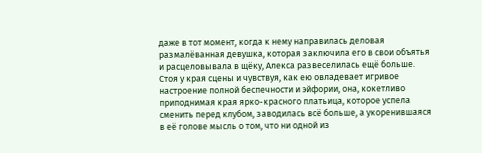даже в тот момент, когда к нему направилась деловая размалёванная девушка, которая заключила его в свои объятья и расцеловывала в щёку, Алекса развеселилась ещё больше. Стоя у края сцены и чувствуя, как ею овладевает игривое настроение полной беспечности и эйфории, она, кокетливо приподнимая края ярко-красного платьица, которое успела сменить перед клубом, заводилась всё больше, а укоренившаяся в её голове мысль о том, что ни одной из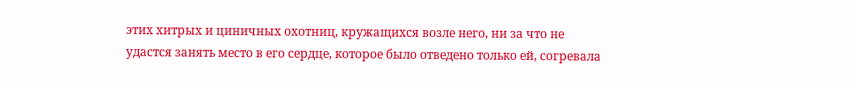этих хитрых и циничных охотниц, кружащихся возле него, ни за что не удастся занять место в его сердце, которое было отведено только ей, согревала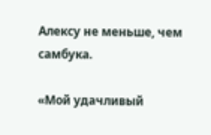Алексу не меньше, чем самбука.

«Мой удачливый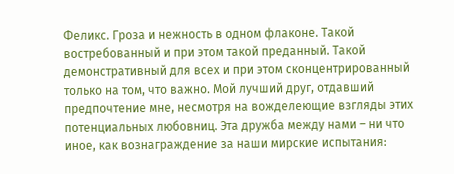Феликс. Гроза и нежность в одном флаконе. Такой востребованный и при этом такой преданный. Такой демонстративный для всех и при этом сконцентрированный только на том, что важно. Мой лучший друг, отдавший предпочтение мне, несмотря на вожделеющие взгляды этих потенциальных любовниц. Эта дружба между нами – ни что иное, как вознаграждение за наши мирские испытания: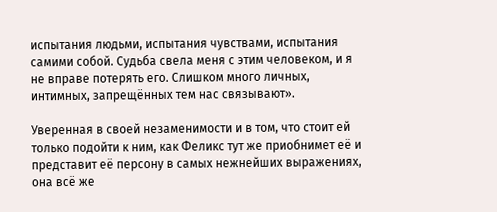испытания людьми, испытания чувствами, испытания самими собой. Судьба свела меня с этим человеком, и я не вправе потерять его. Слишком много личных, интимных, запрещённых тем нас связывают».

Уверенная в своей незаменимости и в том, что стоит ей только подойти к ним, как Феликс тут же приобнимет её и представит её персону в самых нежнейших выражениях, она всё же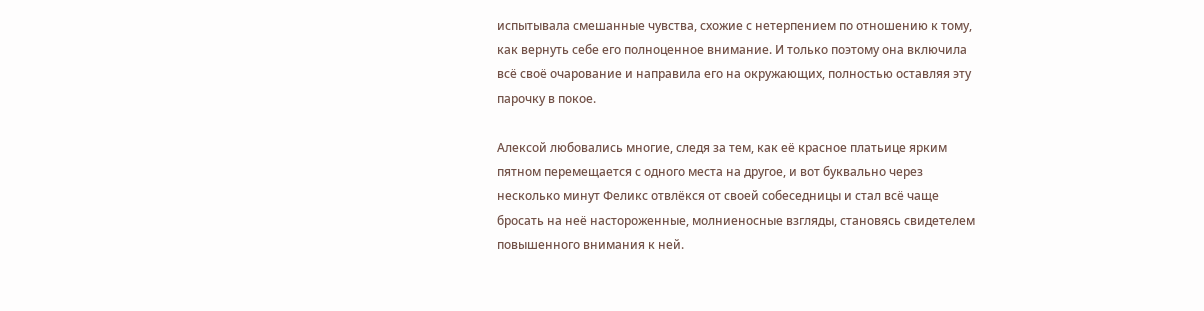испытывала смешанные чувства, схожие с нетерпением по отношению к тому, как вернуть себе его полноценное внимание. И только поэтому она включила всё своё очарование и направила его на окружающих, полностью оставляя эту парочку в покое.

Алексой любовались многие, следя за тем, как её красное платьице ярким пятном перемещается с одного места на другое, и вот буквально через несколько минут Феликс отвлёкся от своей собеседницы и стал всё чаще бросать на неё настороженные, молниеносные взгляды, становясь свидетелем повышенного внимания к ней.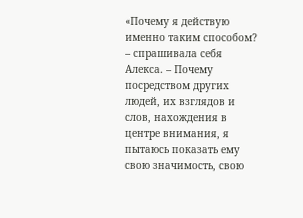«Почему я действую именно таким способом? – спрашивала себя Алекса. – Почему посредством других людей, их взглядов и слов, нахождения в центре внимания, я пытаюсь показать ему свою значимость, свою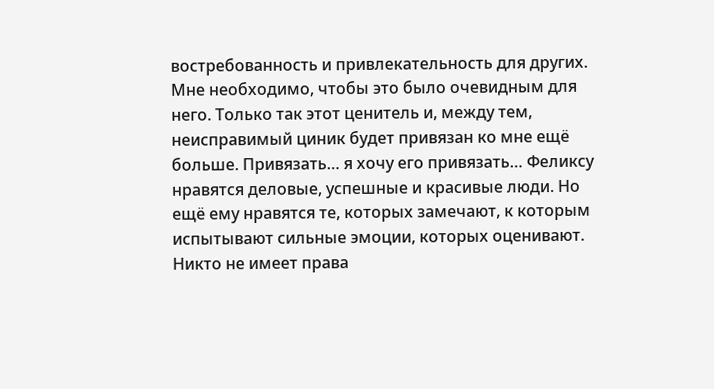востребованность и привлекательность для других. Мне необходимо, чтобы это было очевидным для него. Только так этот ценитель и, между тем, неисправимый циник будет привязан ко мне ещё больше. Привязать… я хочу его привязать… Феликсу нравятся деловые, успешные и красивые люди. Но ещё ему нравятся те, которых замечают, к которым испытывают сильные эмоции, которых оценивают. Никто не имеет права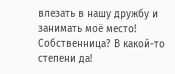влезать в нашу дружбу и занимать моё место! Собственница? В какой-то степени да!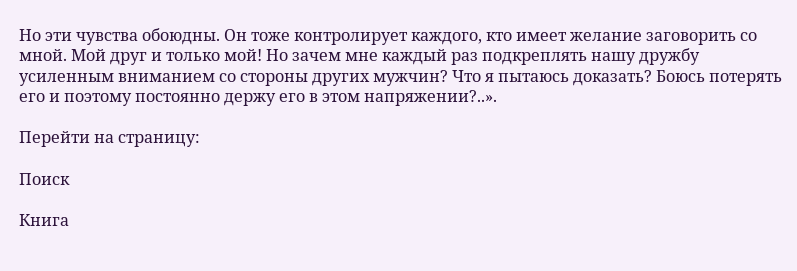Но эти чувства обоюдны. Он тоже контролирует каждого, кто имеет желание заговорить со мной. Мой друг и только мой! Но зачем мне каждый раз подкреплять нашу дружбу усиленным вниманием со стороны других мужчин? Что я пытаюсь доказать? Боюсь потерять его и поэтому постоянно держу его в этом напряжении?..».

Перейти на страницу:

Поиск

Книга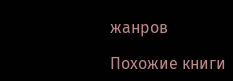жанров

Похожие книги